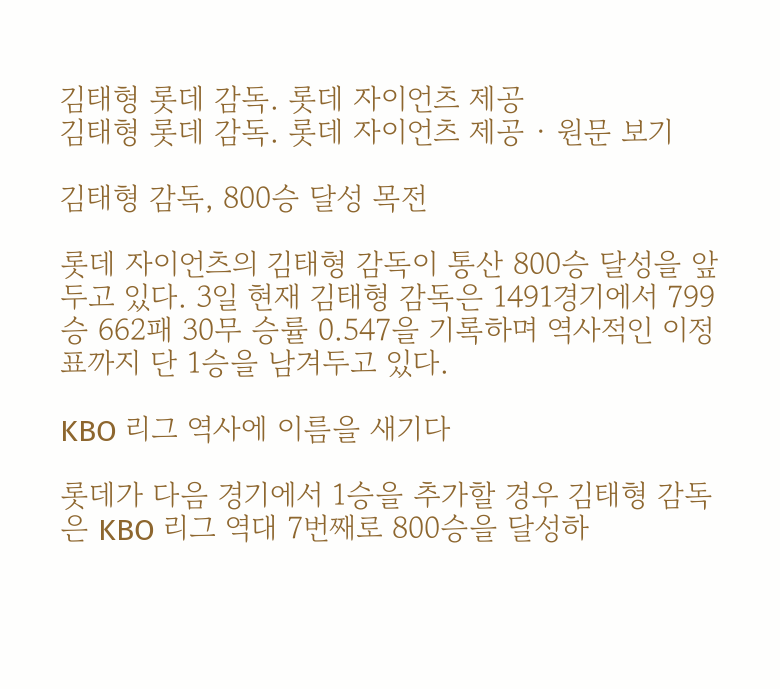김태형 롯데 감독. 롯데 자이언츠 제공
김태형 롯데 감독. 롯데 자이언츠 제공 · 원문 보기

김태형 감독, 800승 달성 목전

롯데 자이언츠의 김태형 감독이 통산 800승 달성을 앞두고 있다. 3일 현재 김태형 감독은 1491경기에서 799승 662패 30무 승률 0.547을 기록하며 역사적인 이정표까지 단 1승을 남겨두고 있다.

KBO 리그 역사에 이름을 새기다

롯데가 다음 경기에서 1승을 추가할 경우 김태형 감독은 KBO 리그 역대 7번째로 800승을 달성하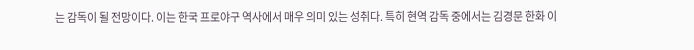는 감독이 될 전망이다. 이는 한국 프로야구 역사에서 매우 의미 있는 성취다. 특히 현역 감독 중에서는 김경문 한화 이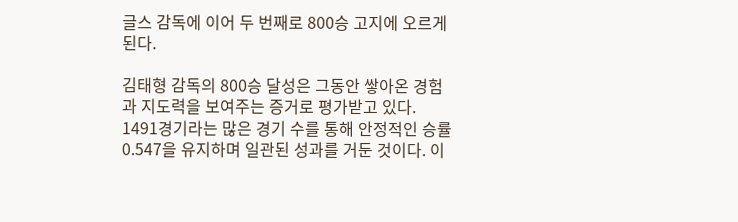글스 감독에 이어 두 번째로 800승 고지에 오르게 된다.

김태형 감독의 800승 달성은 그동안 쌓아온 경험과 지도력을 보여주는 증거로 평가받고 있다. 1491경기라는 많은 경기 수를 통해 안정적인 승률 0.547을 유지하며 일관된 성과를 거둔 것이다. 이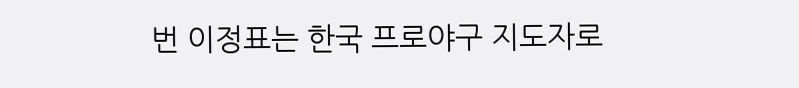번 이정표는 한국 프로야구 지도자로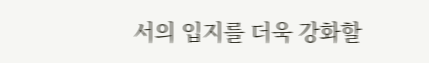서의 입지를 더욱 강화할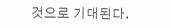것으로 기대된다.